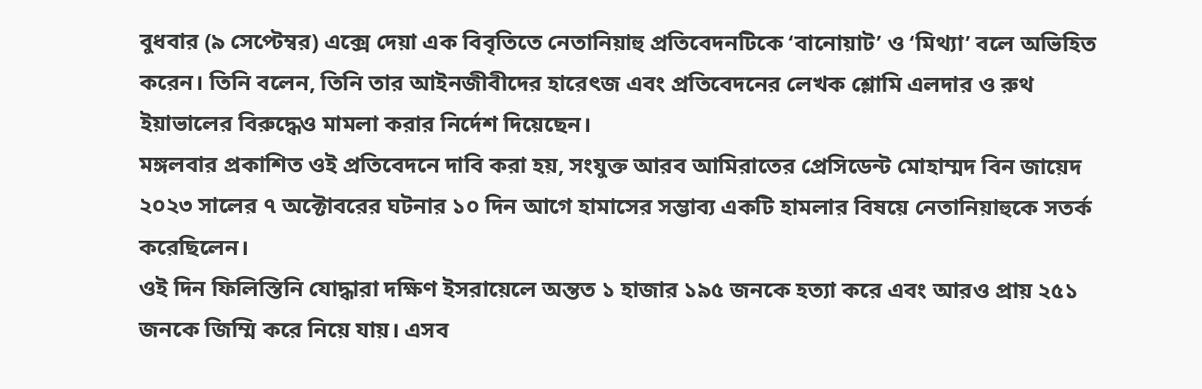বুধবার (৯ সেপ্টেম্বর) এক্সে দেয়া এক বিবৃতিতে নেতানিয়াহু প্রতিবেদনটিকে ‘বানোয়াট’ ও ‘মিথ্যা’ বলে অভিহিত করেন। তিনি বলেন, তিনি তার আইনজীবীদের হারেৎজ এবং প্রতিবেদনের লেখক শ্লোমি এলদার ও রুথ ইয়াভালের বিরুদ্ধেও মামলা করার নির্দেশ দিয়েছেন।
মঙ্গলবার প্রকাশিত ওই প্রতিবেদনে দাবি করা হয়, সংযুক্ত আরব আমিরাতের প্রেসিডেন্ট মোহাম্মদ বিন জায়েদ ২০২৩ সালের ৭ অক্টোবরের ঘটনার ১০ দিন আগে হামাসের সম্ভাব্য একটি হামলার বিষয়ে নেতানিয়াহুকে সতর্ক করেছিলেন।
ওই দিন ফিলিস্তিনি যোদ্ধারা দক্ষিণ ইসরায়েলে অন্তত ১ হাজার ১৯৫ জনকে হত্যা করে এবং আরও প্রায় ২৫১ জনকে জিম্মি করে নিয়ে যায়। এসব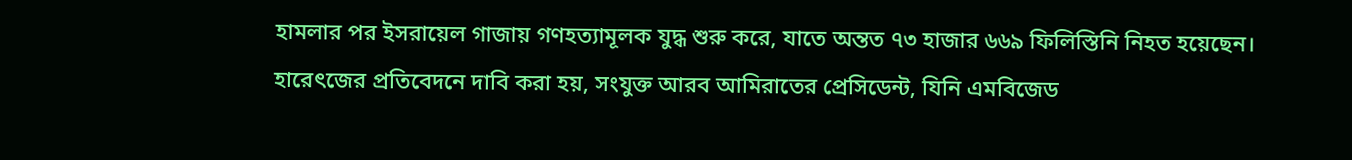হামলার পর ইসরায়েল গাজায় গণহত্যামূলক যুদ্ধ শুরু করে, যাতে অন্তত ৭৩ হাজার ৬৬৯ ফিলিস্তিনি নিহত হয়েছেন।
হারেৎজের প্রতিবেদনে দাবি করা হয়, সংযুক্ত আরব আমিরাতের প্রেসিডেন্ট, যিনি এমবিজেড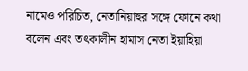নামেও পরিচিত, নেতানিয়াহুর সঙ্গে ফোনে কথা বলেন এবং তৎকালীন হামাস নেতা ইয়াহিয়া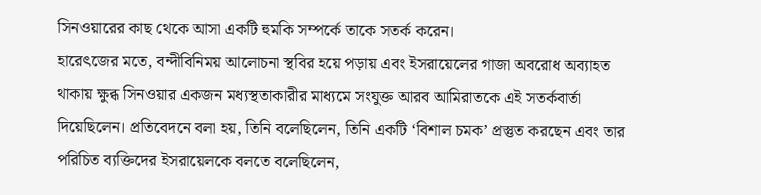সিনওয়ারের কাছ থেকে আসা একটি হুমকি সম্পর্কে তাকে সতর্ক করেন।
হারেৎজের মতে, বন্দীবিনিময় আলোচনা স্থবির হয়ে পড়ায় এবং ইসরায়েলের গাজা অবরোধ অব্যাহত থাকায় ক্ষুব্ধ সিনওয়ার একজন মধ্যস্থতাকারীর মাধ্যমে সংযুক্ত আরব আমিরাতকে এই সতর্কবার্তা দিয়েছিলেন। প্রতিবেদনে বলা হয়, তিনি বলেছিলেন, তিনি একটি ‘বিশাল চমক’ প্রস্তুত করছেন এবং তার পরিচিত ব্যক্তিদের ইসরায়েলকে বলতে বলেছিলেন,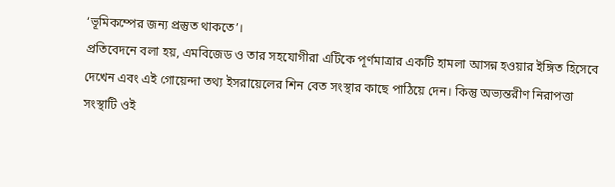‘ভূমিকম্পের জন্য প্রস্তুত থাকতে’।
প্রতিবেদনে বলা হয়, এমবিজেড ও তার সহযোগীরা এটিকে পূর্ণমাত্রার একটি হামলা আসন্ন হওয়ার ইঙ্গিত হিসেবে দেখেন এবং এই গোয়েন্দা তথ্য ইসরায়েলের শিন বেত সংস্থার কাছে পাঠিয়ে দেন। কিন্তু অভ্যন্তরীণ নিরাপত্তা সংস্থাটি ওই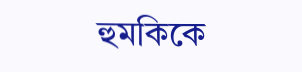হুমকিকে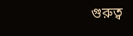গুরুত্ব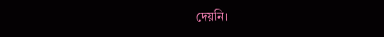দেয়নি।